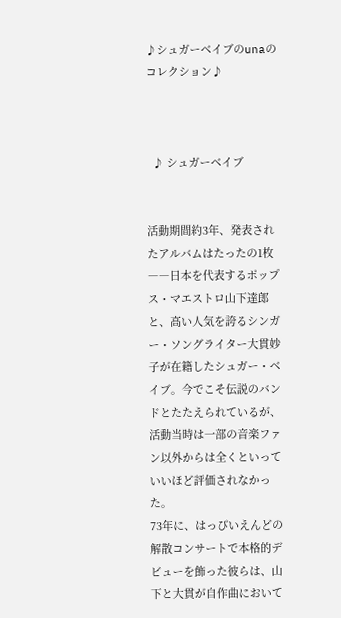♪シュガーベイブのunaのコレクション♪



  ♪ シュガーベイブ


活動期間約3年、発表されたアルバムはたったの1枚――日本を代表するポップス・マエストロ山下達郎と、高い人気を誇るシンガー・ソングライター大貫妙子が在籍したシュガー・ベイブ。今でこそ伝説のバンドとたたえられているが、活動当時は一部の音楽ファン以外からは全くといっていいほど評価されなかった。
73年に、はっぴいえんどの解散コンサートで本格的デビューを飾った彼らは、山下と大貫が自作曲において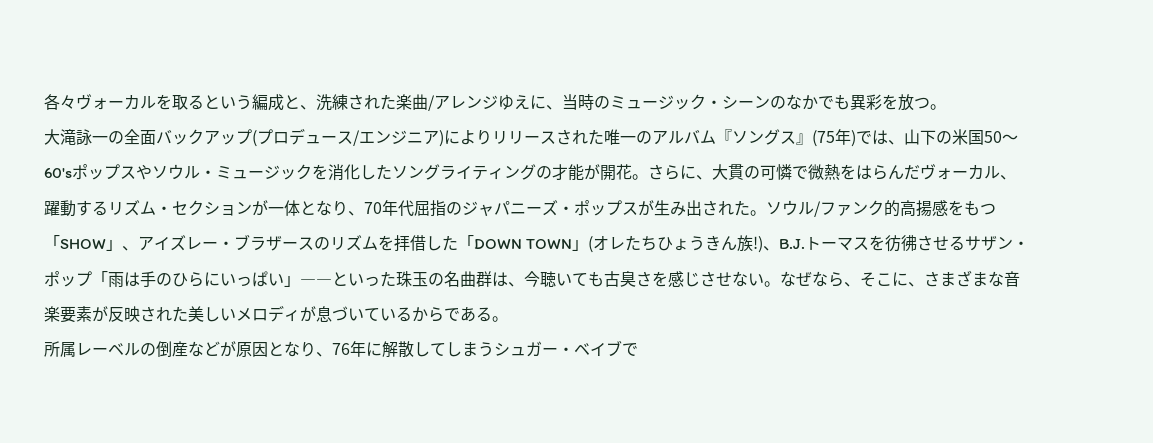各々ヴォーカルを取るという編成と、洗練された楽曲/アレンジゆえに、当時のミュージック・シーンのなかでも異彩を放つ。
大滝詠一の全面バックアップ(プロデュース/エンジニア)によりリリースされた唯一のアルバム『ソングス』(75年)では、山下の米国50〜60'sポップスやソウル・ミュージックを消化したソングライティングの才能が開花。さらに、大貫の可憐で微熱をはらんだヴォーカル、躍動するリズム・セクションが一体となり、70年代屈指のジャパニーズ・ポップスが生み出された。ソウル/ファンク的高揚感をもつ「SHOW」、アイズレー・ブラザースのリズムを拝借した「DOWN TOWN」(オレたちひょうきん族!)、B.J.トーマスを彷彿させるサザン・ポップ「雨は手のひらにいっぱい」――といった珠玉の名曲群は、今聴いても古臭さを感じさせない。なぜなら、そこに、さまざまな音楽要素が反映された美しいメロディが息づいているからである。
所属レーベルの倒産などが原因となり、76年に解散してしまうシュガー・ベイブで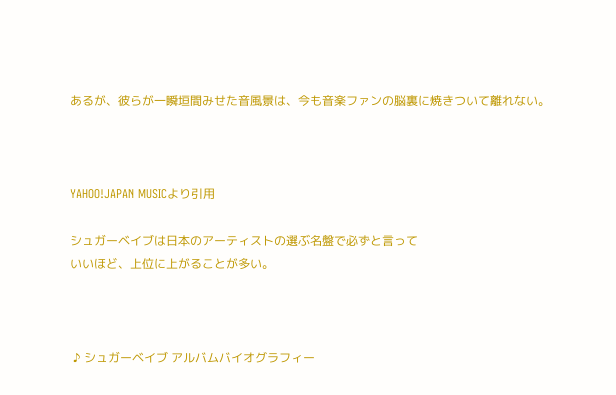あるが、彼らが一瞬垣間みせた音風景は、今も音楽ファンの脳裏に焼きついて離れない。



YAHOO!JAPAN MUSICより引用

シュガーベイブは日本のアーティストの選ぶ名盤で必ずと言って
いいほど、上位に上がることが多い。



 ♪ シュガーベイブ アルバムバイオグラフィー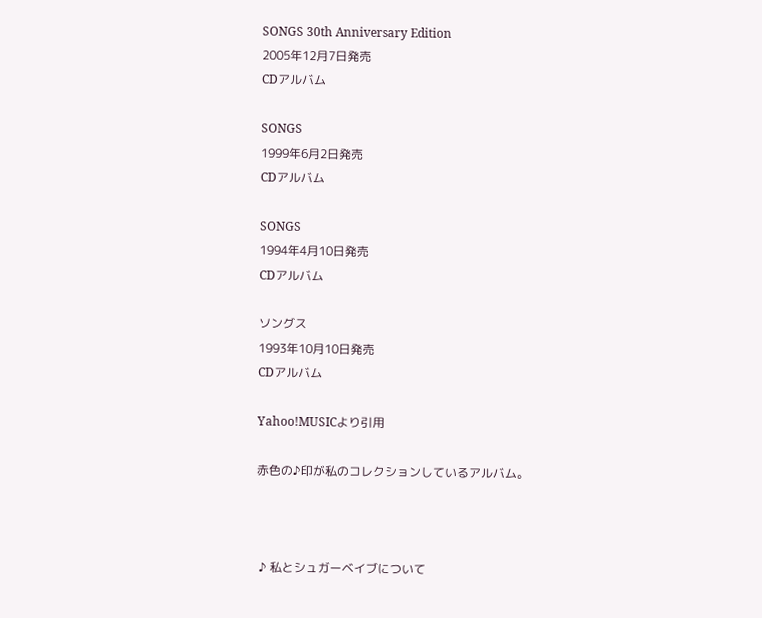SONGS 30th Anniversary Edition
2005年12月7日発売
CDアルバム

SONGS
1999年6月2日発売
CDアルバム

SONGS
1994年4月10日発売
CDアルバム

ソングス
1993年10月10日発売
CDアルバム

Yahoo!MUSICより引用

赤色の♪印が私のコレクションしているアルバム。



 ♪ 私とシュガーベイブについて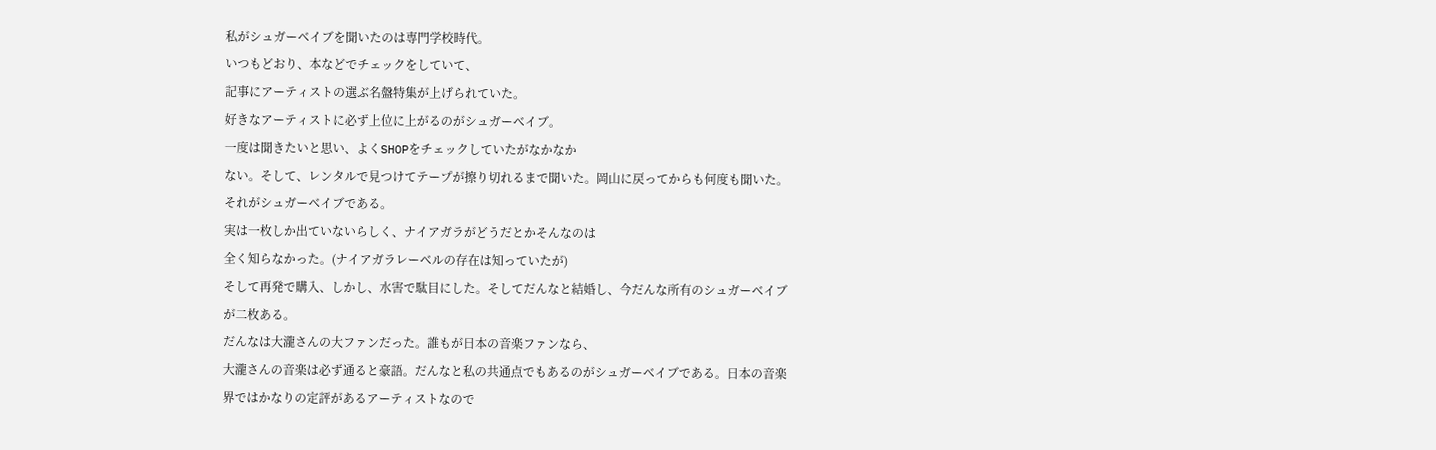私がシュガーベイブを聞いたのは専門学校時代。
いつもどおり、本などでチェックをしていて、
記事にアーティストの選ぶ名盤特集が上げられていた。
好きなアーティストに必ず上位に上がるのがシュガーベイブ。
一度は聞きたいと思い、よくSHOPをチェックしていたがなかなか
ない。そして、レンタルで見つけてテープが擦り切れるまで聞いた。岡山に戻ってからも何度も聞いた。それがシュガーベイブである。
実は一枚しか出ていないらしく、ナイアガラがどうだとかそんなのは
全く知らなかった。(ナイアガラレーベルの存在は知っていたが)
そして再発で購入、しかし、水害で駄目にした。そしてだんなと結婚し、今だんな所有のシュガーベイブが二枚ある。
だんなは大瀧さんの大ファンだった。誰もが日本の音楽ファンなら、
大瀧さんの音楽は必ず通ると豪語。だんなと私の共通点でもあるのがシュガーベイブである。日本の音楽界ではかなりの定評があるアーティストなので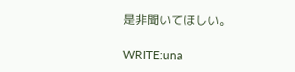是非聞いてほしい。

WRITE:una